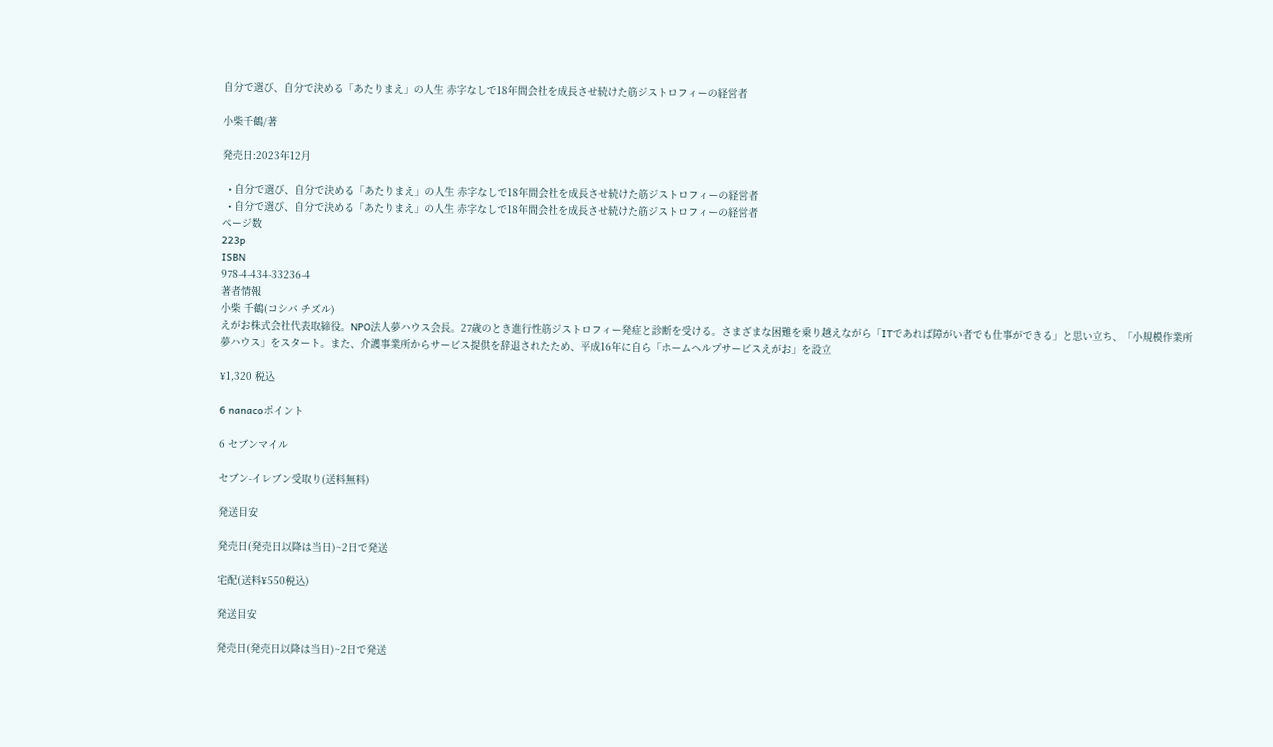自分で選び、自分で決める「あたりまえ」の人生 赤字なしで18年間会社を成長させ続けた筋ジストロフィーの経営者

小柴千鶴/著

発売日:2023年12月

  • 自分で選び、自分で決める「あたりまえ」の人生 赤字なしで18年間会社を成長させ続けた筋ジストロフィーの経営者
  • 自分で選び、自分で決める「あたりまえ」の人生 赤字なしで18年間会社を成長させ続けた筋ジストロフィーの経営者
ページ数
223p
ISBN
978-4-434-33236-4
著者情報
小柴 千鶴(コシバ チズル)
えがお株式会社代表取締役。NPO法人夢ハウス会長。27歳のとき進行性筋ジストロフィー発症と診断を受ける。さまざまな困難を乗り越えながら「ITであれば障がい者でも仕事ができる」と思い立ち、「小規模作業所夢ハウス」をスタート。また、介護事業所からサービス提供を辞退されたため、平成16年に自ら「ホームヘルプサービスえがお」を設立

¥1,320 税込

6 nanacoポイント

6 セブンマイル

セブン-イレブン受取り(送料無料)

発送目安

発売日(発売日以降は当日)~2日で発送

宅配(送料¥550税込)

発送目安

発売日(発売日以降は当日)~2日で発送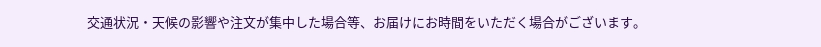交通状況・天候の影響や注文が集中した場合等、お届けにお時間をいただく場合がございます。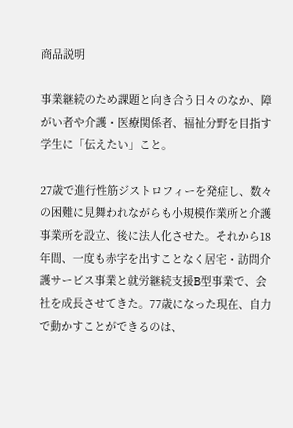商品説明

事業継続のため課題と向き合う日々のなか、障がい者や介護・医療関係者、福祉分野を目指す学生に「伝えたい」こと。

27歳で進行性筋ジストロフィーを発症し、数々の困難に見舞われながらも小規模作業所と介護事業所を設立、後に法人化させた。それから18年間、一度も赤字を出すことなく居宅・訪問介護サービス事業と就労継続支援B型事業で、会社を成長させてきた。77歳になった現在、自力で動かすことができるのは、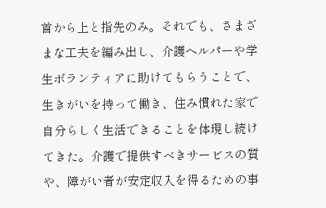首から上と指先のみ。それでも、さまざまな工夫を編み出し、介護ヘルパーや学生ボランティアに助けてもらうことで、生きがいを持って働き、住み慣れた家で自分らしく生活できることを体現し続けてきた。介護で提供すべきサービスの質や、障がい者が安定収入を得るための事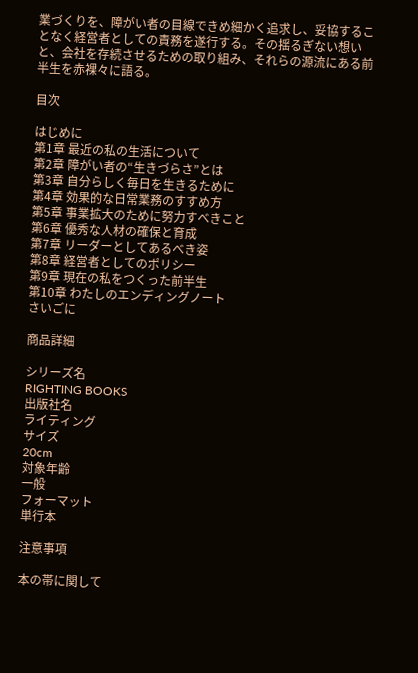業づくりを、障がい者の目線できめ細かく追求し、妥協することなく経営者としての責務を遂行する。その揺るぎない想いと、会社を存続させるための取り組み、それらの源流にある前半生を赤裸々に語る。

目次

はじめに
第1章 最近の私の生活について
第2章 障がい者の“生きづらさ”とは
第3章 自分らしく毎日を生きるために
第4章 効果的な日常業務のすすめ方
第5章 事業拡大のために努力すべきこと
第6章 優秀な人材の確保と育成
第7章 リーダーとしてあるべき姿
第8章 経営者としてのポリシー
第9章 現在の私をつくった前半生
第10章 わたしのエンディングノート
さいごに

商品詳細

シリーズ名
RIGHTING BOOKS
出版社名
ライティング
サイズ
20cm
対象年齢
一般
フォーマット
単行本

注意事項

本の帯に関して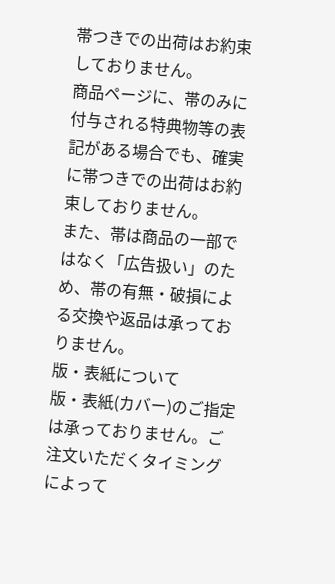帯つきでの出荷はお約束しておりません。
商品ページに、帯のみに付与される特典物等の表記がある場合でも、確実に帯つきでの出荷はお約束しておりません。
また、帯は商品の一部ではなく「広告扱い」のため、帯の有無・破損による交換や返品は承っておりません。
版・表紙について
版・表紙(カバー)のご指定は承っておりません。ご注文いただくタイミングによって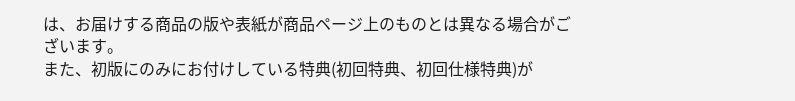は、お届けする商品の版や表紙が商品ページ上のものとは異なる場合がございます。
また、初版にのみにお付けしている特典(初回特典、初回仕様特典)が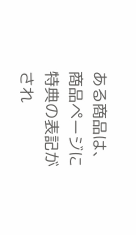ある商品は、商品ページに特典の表記がされ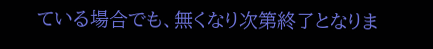ている場合でも、無くなり次第終了となりま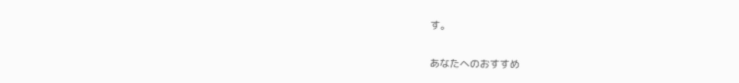す。

あなたへのおすすめ